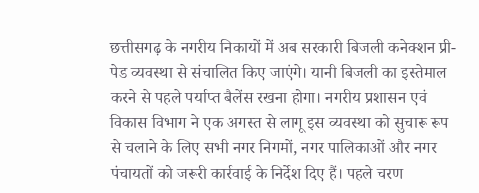छत्तीसगढ़ के नगरीय निकायों में अब सरकारी बिजली कनेक्शन प्री-पेड व्यवस्था से संचालित किए जाएंगे। यानी बिजली का इस्तेमाल करने से पहले पर्याप्त बैलेंस रखना होगा। नगरीय प्रशासन एवं विकास विभाग ने एक अगस्त से लागू इस व्यवस्था को सुचारू रूप से चलाने के लिए सभी नगर निगमों, नगर पालिकाओं और नगर पंचायतों को जरूरी कार्रवाई के निर्देश दिए हैं। पहले चरण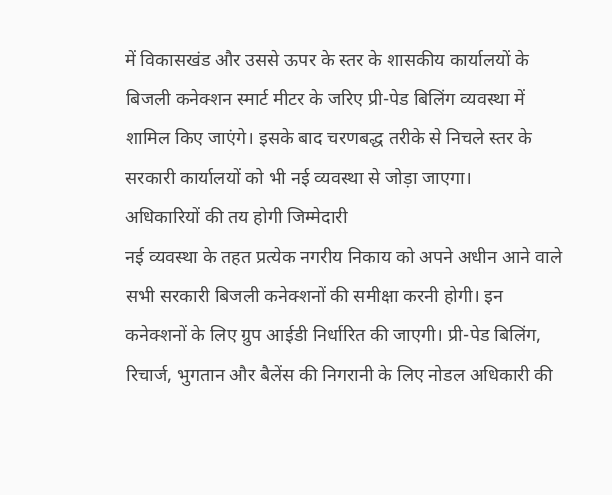में विकासखंड और उससे ऊपर के स्तर के शासकीय कार्यालयों के बिजली कनेक्शन स्मार्ट मीटर के जरिए प्री-पेड बिलिंग व्यवस्था में शामिल किए जाएंगे। इसके बाद चरणबद्ध तरीके से निचले स्तर के सरकारी कार्यालयों को भी नई व्यवस्था से जोड़ा जाएगा।
अधिकारियों की तय होगी जिम्मेदारी
नई व्यवस्था के तहत प्रत्येक नगरीय निकाय को अपने अधीन आने वाले सभी सरकारी बिजली कनेक्शनों की समीक्षा करनी होगी। इन कनेक्शनों के लिए ग्रुप आईडी निर्धारित की जाएगी। प्री-पेड बिलिंग, रिचार्ज, भुगतान और बैलेंस की निगरानी के लिए नोडल अधिकारी की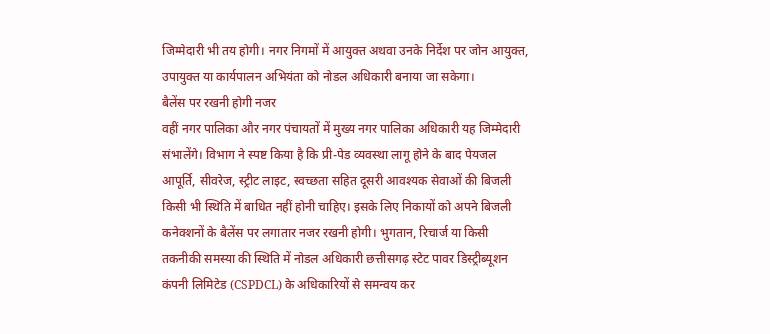जिम्मेदारी भी तय होगी। नगर निगमों में आयुक्त अथवा उनके निर्देश पर जोन आयुक्त, उपायुक्त या कार्यपालन अभियंता को नोडल अधिकारी बनाया जा सकेगा।
बैलेंस पर रखनी होगी नजर
वहीं नगर पालिका और नगर पंचायतों में मुख्य नगर पालिका अधिकारी यह जिम्मेदारी संभालेंगे। विभाग ने स्पष्ट किया है कि प्री-पेड व्यवस्था लागू होने के बाद पेयजल आपूर्ति, सीवरेज, स्ट्रीट लाइट, स्वच्छता सहित दूसरी आवश्यक सेवाओं की बिजली किसी भी स्थिति में बाधित नहीं होनी चाहिए। इसके लिए निकायों को अपने बिजली कनेक्शनों के बैलेंस पर लगातार नजर रखनी होगी। भुगतान, रिचार्ज या किसी तकनीकी समस्या की स्थिति में नोडल अधिकारी छत्तीसगढ़ स्टेट पावर डिस्ट्रीब्यूशन कंपनी लिमिटेड (CSPDCL) के अधिकारियों से समन्वय कर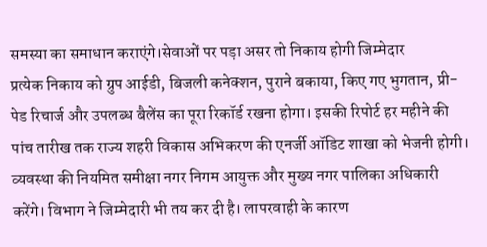समस्या का समाधान कराएंगे।सेवाओं पर पड़ा असर तो निकाय होगी जिम्मेदार
प्रत्येक निकाय को ग्रुप आईडी, बिजली कनेक्शन, पुराने बकाया, किए गए भुगतान, प्री-पेड रिचार्ज और उपलब्ध बैलेंस का पूरा रिकॉर्ड रखना होगा। इसकी रिपोर्ट हर महीने की पांच तारीख तक राज्य शहरी विकास अभिकरण की एनर्जी ऑडिट शाखा को भेजनी होगी। व्यवस्था की नियमित समीक्षा नगर निगम आयुक्त और मुख्य नगर पालिका अधिकारी करेंगे। विभाग ने जिम्मेदारी भी तय कर दी है। लापरवाही के कारण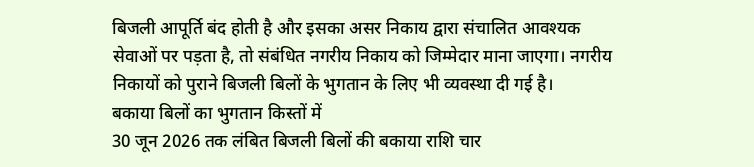बिजली आपूर्ति बंद होती है और इसका असर निकाय द्वारा संचालित आवश्यक सेवाओं पर पड़ता है, तो संबंधित नगरीय निकाय को जिम्मेदार माना जाएगा। नगरीय निकायों को पुराने बिजली बिलों के भुगतान के लिए भी व्यवस्था दी गई है।
बकाया बिलों का भुगतान किस्तों में
30 जून 2026 तक लंबित बिजली बिलों की बकाया राशि चार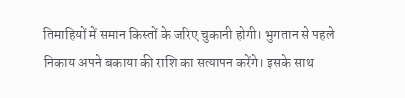तिमाहियों में समान किस्तों के जरिए चुकानी होगी। भुगतान से पहले निकाय अपने बकाया की राशि का सत्यापन करेंगे। इसके साथ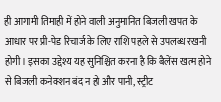ही आगामी तिमाही में होने वाली अनुमानित बिजली खपत के आधार पर प्री-पेड रिचार्ज के लिए राशि पहले से उपलब्ध रखनी होगी। इसका उद्देश्य यह सुनिश्चित करना है कि बैलेंस खत्म होने से बिजली कनेक्शन बंद न हो और पानी, स्ट्रीट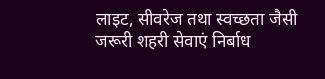लाइट, सीवरेज तथा स्वच्छता जैसी जरूरी शहरी सेवाएं निर्बाध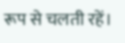रूप से चलती रहें।